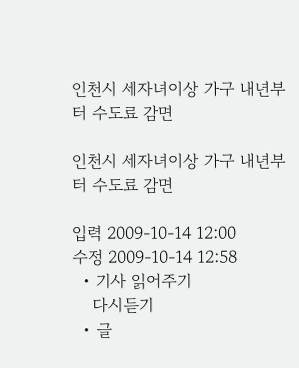인천시 세자녀이상 가구 내년부터 수도료 감면

인천시 세자녀이상 가구 내년부터 수도료 감면

입력 2009-10-14 12:00
수정 2009-10-14 12:58
  • 기사 읽어주기
    다시듣기
  • 글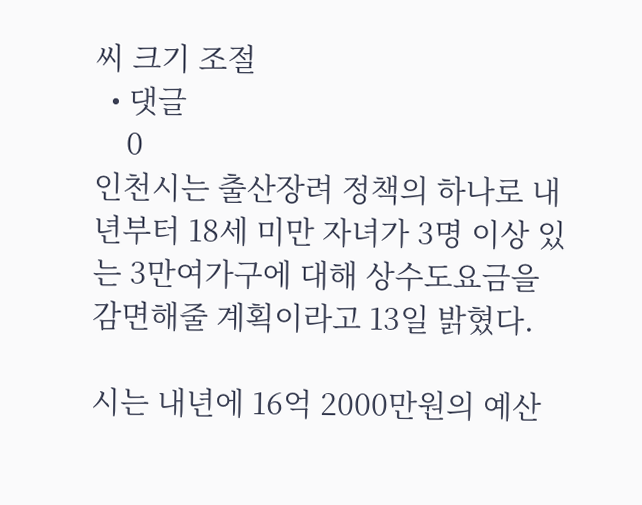씨 크기 조절
  • 댓글
    0
인천시는 출산장려 정책의 하나로 내년부터 18세 미만 자녀가 3명 이상 있는 3만여가구에 대해 상수도요금을 감면해줄 계획이라고 13일 밝혔다.

시는 내년에 16억 2000만원의 예산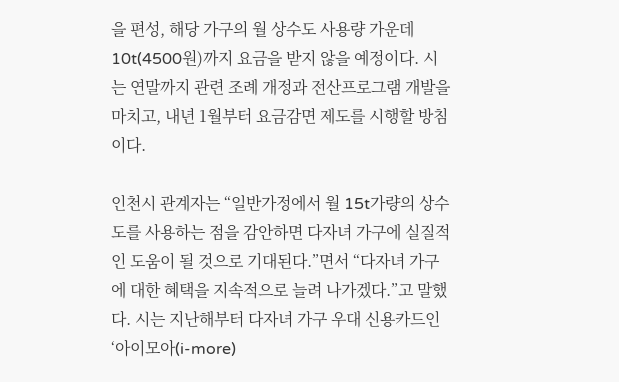을 편성, 해당 가구의 월 상수도 사용량 가운데 10t(4500원)까지 요금을 받지 않을 예정이다. 시는 연말까지 관련 조례 개정과 전산프로그램 개발을 마치고, 내년 1월부터 요금감면 제도를 시행할 방침이다.

인천시 관계자는 “일반가정에서 월 15t가량의 상수도를 사용하는 점을 감안하면 다자녀 가구에 실질적인 도움이 될 것으로 기대된다.”면서 “다자녀 가구에 대한 혜택을 지속적으로 늘려 나가겠다.”고 말했다. 시는 지난해부터 다자녀 가구 우대 신용카드인 ‘아이모아(i-more)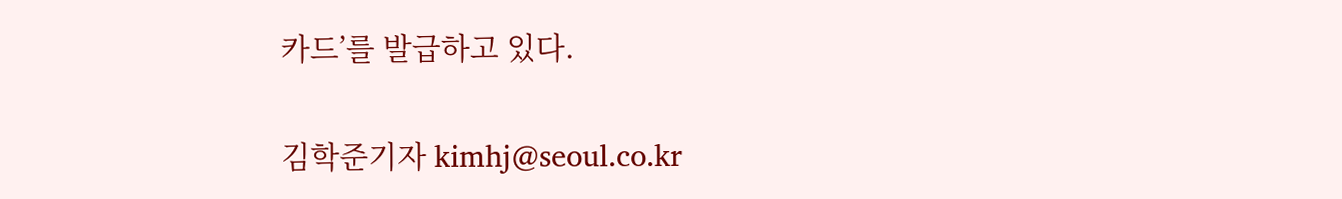카드’를 발급하고 있다.

김학준기자 kimhj@seoul.co.kr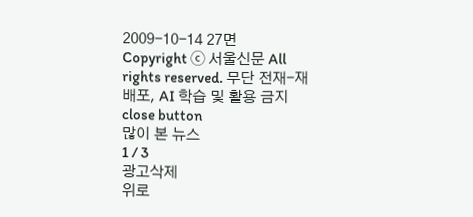2009-10-14 27면
Copyright ⓒ 서울신문 All rights reserved. 무단 전재-재배포, AI 학습 및 활용 금지
close button
많이 본 뉴스
1 / 3
광고삭제
위로